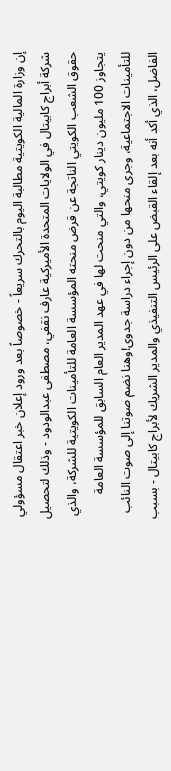إن وزارة المالية الكويتية مطالبة اليوم بالتحرك سريعاً - خصوصاً بعد ورود إعلان خبر اعتقال مسؤولي شركة أبراج كابيتال في الولايات المتحدة الأميركية عارف نقفي، مصطفى عبدالودود - وذلك لتحصيل حقوق الشعب الكويتي الناتجة عن قرض منحته المؤسسة العامة للتأمينات الكويتية للشركة، والذي يتجاوز 100 مليون دينار كويتي، والتي منحت لها في عهد المدير العام السابق للمؤسسة العامة للتأمينات الاجتماعية، وجرى منحها من دون إجراء دراسة جدوى!وهنا نضم صوتنا إلى صوت النائب الفاضل، الذي أكد أنه بعد إلقاء القبض على الرئيس التنفيذي والمدير الشريك لأبراج كابيتال - بسبب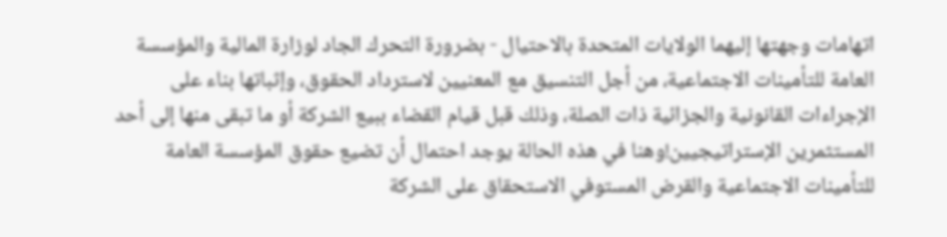اتهامات وجهتها إليهما الولايات المتحدة بالاحتيال - بضرورة التحرك الجاد لوزارة المالية والمؤسسة العامة للتأمينات الاجتماعية، من أجل التنسيق مع المعنيين لاسترداد الحقوق، وإثباتها بناء على الإجراءات القانونية والجزائية ذات الصلة، وذلك قبل قيام القضاء ببيع الشركة أو ما تبقى منها إلى أحد المستثمرين الإستراتيجيين!وهنا في هذه الحالة يوجد احتمال أن تضيع حقوق المؤسسة العامة للتأمينات الاجتماعية والقرض المستوفي الاستحقاق على الشركة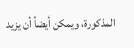المذكورة، ويمكن أيضاً أن يزيد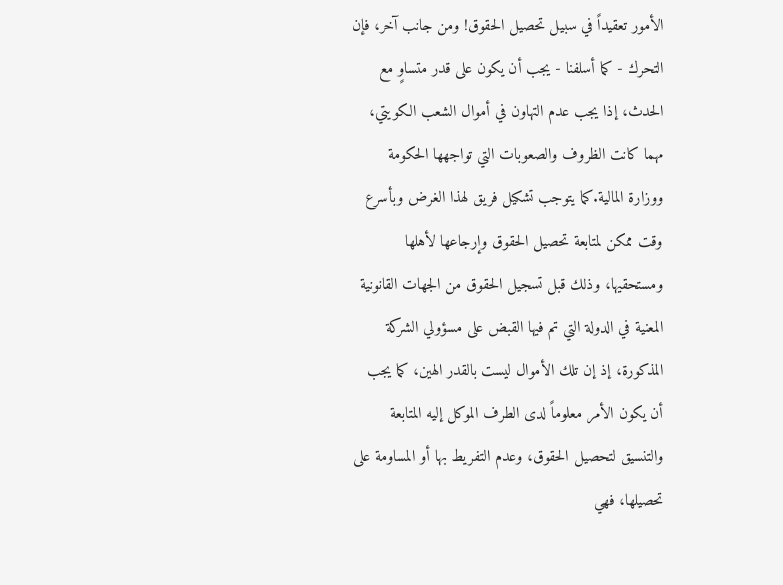الأمور تعقيداً في سبيل تحصيل الحقوق! ومن جانب آخر، فإن التحرك - كما أسلفنا - يجب أن يكون على قدر متساوٍ مع الحدث، إذا يجب عدم التهاون في أموال الشعب الكويتي، مهما كانت الظروف والصعوبات التي تواجهها الحكومة ووزارة المالية.كما يتوجب تشكيل فريق لهذا الغرض وبأسرع وقت ممكن لمتابعة تحصيل الحقوق وإرجاعها لأهلها ومستحقيها، وذلك قبل تسجيل الحقوق من الجهات القانونية المعنية في الدولة التي تم فيها القبض على مسؤولي الشركة المذكورة، إذ إن تلك الأموال ليست بالقدر الهين، كما يجب أن يكون الأمر معلوماً لدى الطرف الموكل إليه المتابعة والتنسيق لتحصيل الحقوق، وعدم التفريط بها أو المساومة على تحصيلها، فهي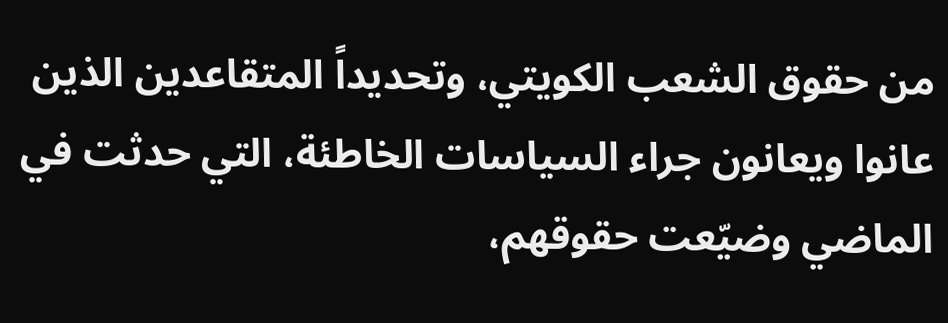من حقوق الشعب الكويتي، وتحديداً المتقاعدين الذين عانوا ويعانون جراء السياسات الخاطئة، التي حدثت في الماضي وضيّعت حقوقهم،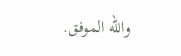والله الموفق.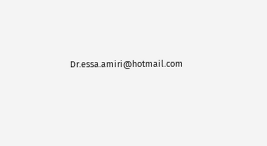Dr.essa.amiri@hotmail.com